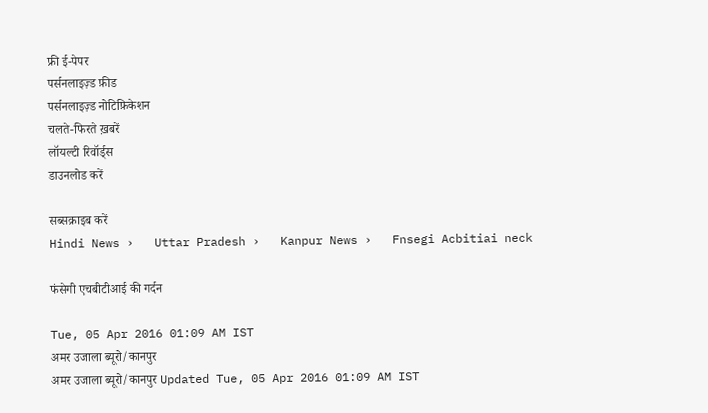फ्री ई-पेपर
पर्सनलाइज़्ड फ़ीड
पर्सनलाइज़्ड नोटिफ़िकेशन
चलते-फिरते ख़बरें
लॉयल्टी रिवॉर्ड्स
डाउनलोड करें

सब्सक्राइब करें
Hindi News ›   Uttar Pradesh ›   Kanpur News ›   Fnsegi Acbitiai neck

फंसेगी एचबीटीआई की गर्दन

Tue, 05 Apr 2016 01:09 AM IST
अमर उजाला ब्यूरो/कानपुर
अमर उजाला ब्यूरो/कानपुर Updated Tue, 05 Apr 2016 01:09 AM IST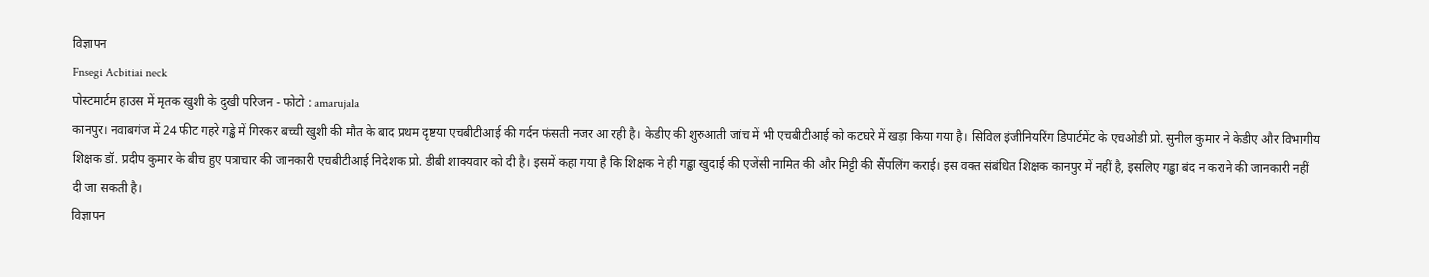विज्ञापन
Fnsegi Acbitiai neck
पोस्टमार्टम हाउस में मृतक खुशी के दुखी परिजन - फोटो : amarujala
कानपुर। नवाबगंज में 24 फीट गहरे गड्ढे में गिरकर बच्ची खुशी की मौत के बाद प्रथम दृष्टया एचबीटीआई की गर्दन फंसती नजर आ रही है। केडीए की शुरुआती जांच में भी एचबीटीआई को कटघरे में खड़ा किया गया है। सिविल इंजीनियरिंग डिपार्टमेंट के एचओडी प्रो. सुनील कुमार ने केडीए और विभागीय शिक्षक डॉ. प्रदीप कुमार के बीच हुए पत्राचार की जानकारी एचबीटीआई निदेशक प्रो. डीबी शाक्यवार को दी है। इसमें कहा गया है कि शिक्षक ने ही गड्ढा खुदाई की एजेंसी नामित की और मिट्टी की सैंपलिंग कराई। इस वक्त संबंधित शिक्षक कानपुर में नहीं है, इसलिए गड्ढा बंद न कराने की जानकारी नहीं दी जा सकती है।
विज्ञापन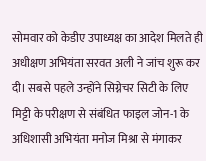सोमवार को केडीए उपाध्यक्ष का आदेश मिलते ही अधीक्षण अभियंता सरवत अली ने जांच शुरू कर दी। सबसे पहले उन्होंने सिग्नेचर सिटी के लिए मिट्टी के परीक्षण से संबंधित फाइल जोन-1 के अधिशासी अभियंता मनोज मिश्रा से मंगाकर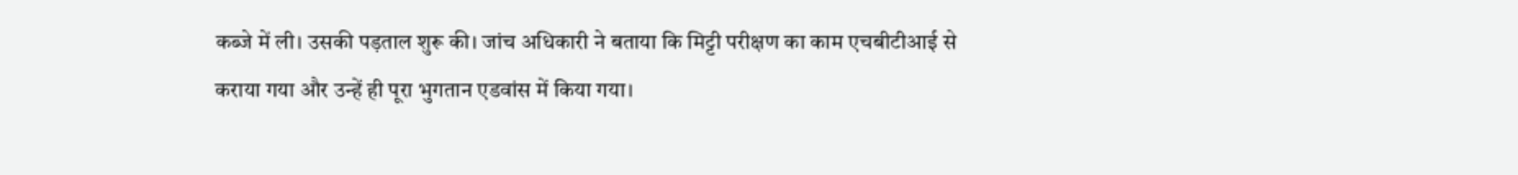कब्जे में ली। उसकी पड़ताल शुरू की। जांच अधिकारी ने बताया कि मिट्टी परीक्षण का काम एचबीटीआई से कराया गया और उन्हें ही पूरा भुगतान एडवांस में किया गया।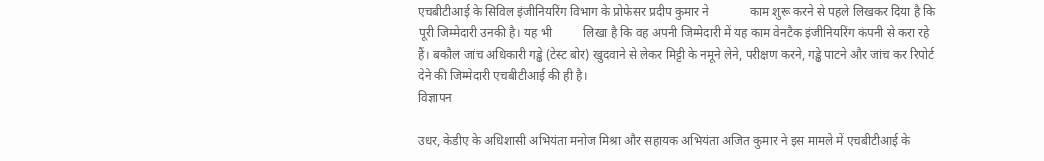एचबीटीआई के सिविल इंजीनियरिंग विभाग के प्रोफेसर प्रदीप कुमार ने             काम शुरू करने से पहले लिखकर दिया है कि पूरी जिम्मेदारी उनकी है। यह भी          लिखा है कि वह अपनी जिम्मेदारी में यह काम वेनटैक इंजीनियरिंग कंपनी से करा रहे हैं। बकौल जांच अधिकारी गड्ढे (टेस्ट बोर) खुदवाने से लेकर मिट्टी के नमूने लेने, परीक्षण करने, गड्ढे पाटने और जांच कर रिपोर्ट देने की जिम्मेदारी एचबीटीआई की ही है।
विज्ञापन

उधर, केडीए के अधिशासी अभियंता मनोज मिश्रा और सहायक अभियंता अजित कुमार ने इस मामले में एचबीटीआई के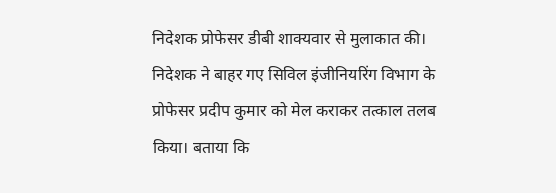निदेशक प्रोफेसर डीबी शाक्यवार से मुलाकात की। निदेशक ने बाहर गए सिविल इंजीनियरिंग विभाग के प्रोफेसर प्रदीप कुमार को मेल कराकर तत्काल तलब किया। बताया कि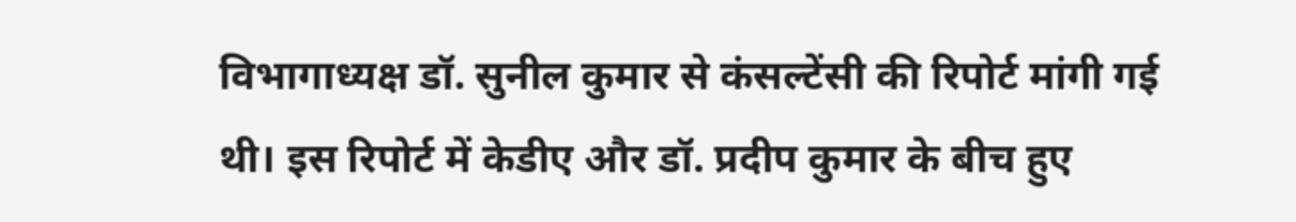विभागाध्यक्ष डॉ. सुनील कुमार से कंसल्टेंसी की रिपोर्ट मांगी गई थी। इस रिपोर्ट में केडीए और डॉ. प्रदीप कुमार के बीच हुए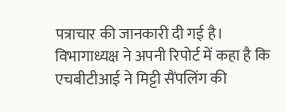पत्राचार की जानकारी दी गई है। विभागाध्यक्ष ने अपनी रिपोर्ट में कहा है कि एचबीटीआई ने मिट्टी सैंपलिंग की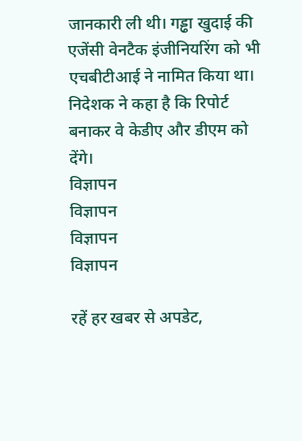जानकारी ली थी। गड्ढा खुदाई की एजेंसी वेनटैक इंजीनियरिंग को भी एचबीटीआई ने नामित किया था। निदेशक ने कहा है कि रिपोर्ट बनाकर वे केडीए और डीएम को देंगे।
विज्ञापन
विज्ञापन
विज्ञापन
विज्ञापन

रहें हर खबर से अपडेट,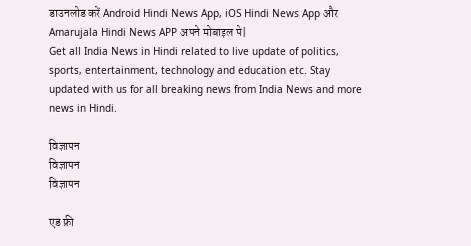डाउनलोड करें Android Hindi News App, iOS Hindi News App और Amarujala Hindi News APP अपने मोबाइल पे|
Get all India News in Hindi related to live update of politics, sports, entertainment, technology and education etc. Stay updated with us for all breaking news from India News and more news in Hindi.

विज्ञापन
विज्ञापन
विज्ञापन

एड फ्री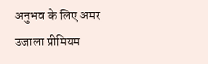अनुभव के लिए अमर उजाला प्रीमियम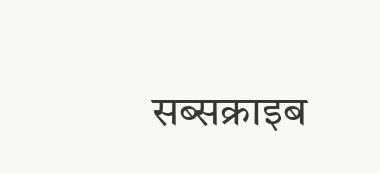सब्सक्राइब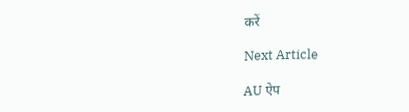करें

Next Article

AU ऐप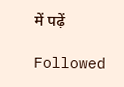में पढ़ें

Followed